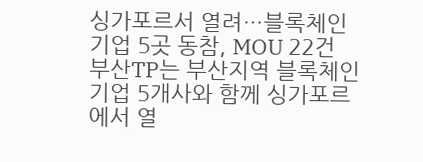싱가포르서 열려…블록체인 기업 5곳 동참, MOU 22건
부산TP는 부산지역 블록체인 기업 5개사와 함께 싱가포르에서 열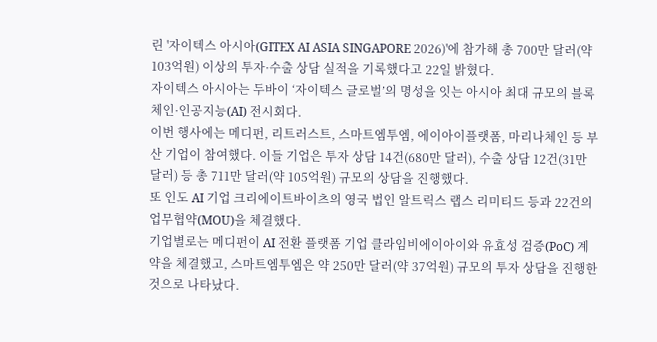린 '자이텍스 아시아(GITEX AI ASIA SINGAPORE 2026)'에 참가해 총 700만 달러(약 103억원) 이상의 투자·수출 상담 실적을 기록했다고 22일 밝혔다.
자이텍스 아시아는 두바이 ‘자이텍스 글로벌’의 명성을 잇는 아시아 최대 규모의 블록체인·인공지능(AI) 전시회다.
이번 행사에는 메디펀, 리트러스트, 스마트엠투엠, 에이아이플랫폼, 마리나체인 등 부산 기업이 참여했다. 이들 기업은 투자 상담 14건(680만 달러), 수출 상담 12건(31만 달러) 등 총 711만 달러(약 105억원) 규모의 상담을 진행했다.
또 인도 AI 기업 크리에이트바이츠의 영국 법인 알트릭스 랩스 리미티드 등과 22건의 업무협약(MOU)을 체결했다.
기업별로는 메디펀이 AI 전환 플랫폼 기업 클라임비에이아이와 유효성 검증(PoC) 계약을 체결했고, 스마트엠투엠은 약 250만 달러(약 37억원) 규모의 투자 상담을 진행한 것으로 나타났다.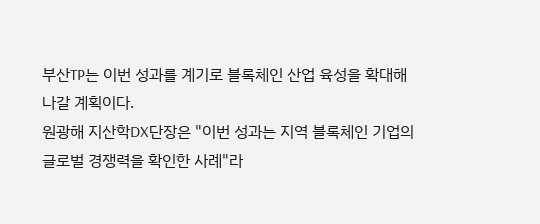부산TP는 이번 성과를 계기로 블록체인 산업 육성을 확대해 나갈 계획이다.
원광해 지산학DX단장은 "이번 성과는 지역 블록체인 기업의 글로벌 경쟁력을 확인한 사례"라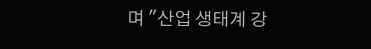며 "산업 생태계 강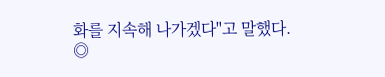화를 지속해 나가겠다"고 말했다.
◎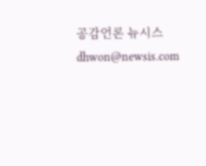공감언론 뉴시스 dhwon@newsis.com